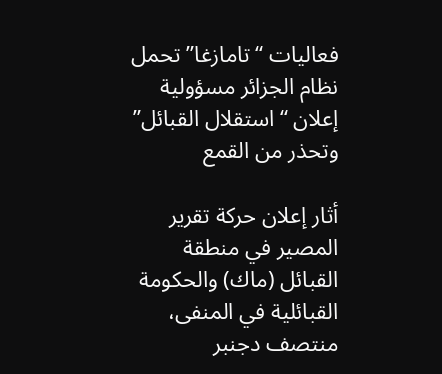فعاليات “تامازغا” تحمل نظام الجزائر مسؤولية إعلان “استقلال القبائل” وتحذر من القمع

أثار إعلان حركة تقرير المصير في منطقة القبائل (ماك) والحكومة القبائلية في المنفى، منتصف دجنبر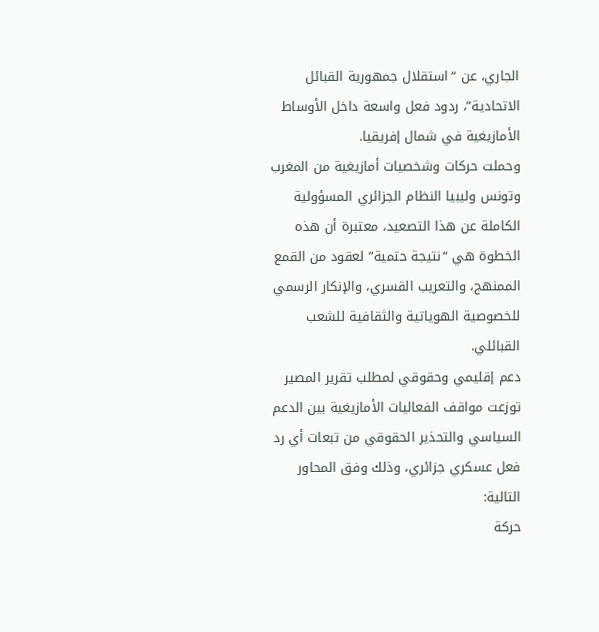الجاري، عن “استقلال جمهورية القبائل الاتحادية”، ردود فعل واسعة داخل الأوساط الأمازيغية في شمال إفريقيا.
وحملت حركات وشخصيات أمازيغية من المغرب وتونس وليبيا النظام الجزائري المسؤولية الكاملة عن هذا التصعيد، معتبرة أن هذه الخطوة هي “نتيجة حتمية” لعقود من القمع الممنهج، والتعريب القسري، والإنكار الرسمي للخصوصية الهوياتية والثقافية للشعب القبائلي.
دعم إقليمي وحقوقي لمطلب تقرير المصير
توزعت مواقف الفعاليات الأمازيغية بين الدعم السياسي والتحذير الحقوقي من تبعات أي رد فعل عسكري جزائري، وذلك وفق المحاور التالية:
حركة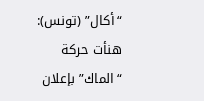“أكال” (تونس): هنأت حركة “الماك” بإعلان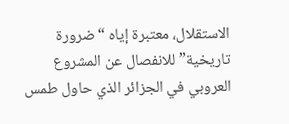الاستقلال، معتبرة إياه “ضرورة تاريخية” للانفصال عن المشروع العروبي في الجزائر الذي حاول طمس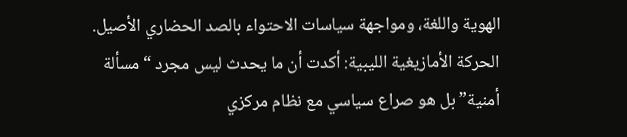الهوية واللغة، ومواجهة سياسات الاحتواء بالصد الحضاري الأصيل.
الحركة الأمازيغية الليبية: أكدت أن ما يحدث ليس مجرد “مسألة أمنية” بل هو صراع سياسي مع نظام مركزي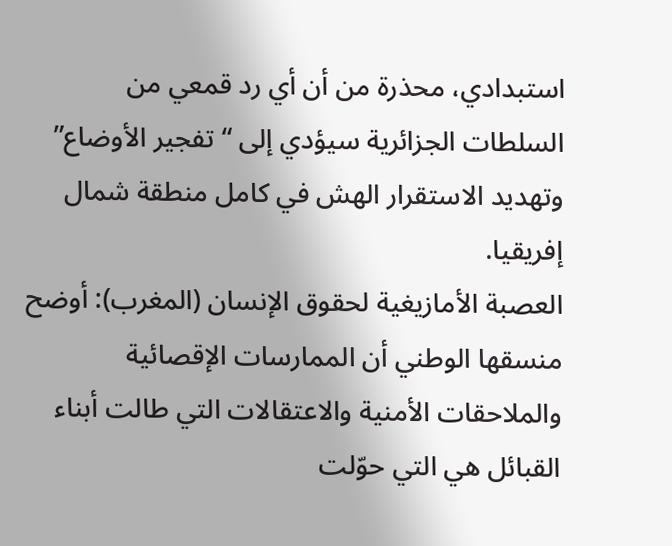استبدادي، محذرة من أن أي رد قمعي من السلطات الجزائرية سيؤدي إلى “تفجير الأوضاع” وتهديد الاستقرار الهش في كامل منطقة شمال إفريقيا.
العصبة الأمازيغية لحقوق الإنسان (المغرب): أوضح منسقها الوطني أن الممارسات الإقصائية والملاحقات الأمنية والاعتقالات التي طالت أبناء القبائل هي التي حوّلت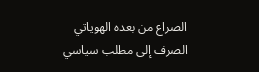الصراع من بعده الهوياتي الصرف إلى مطلب سياسي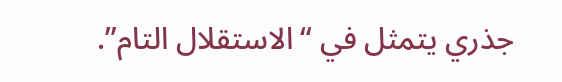جذري يتمثل في “الاستقلال التام”.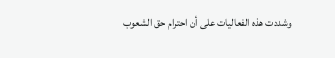وشددت هذه الفعاليات على أن احترام حق الشعوب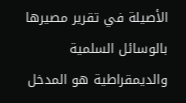الأصيلة في تقرير مصيرها بالوسائل السلمية والديمقراطية هو المدخل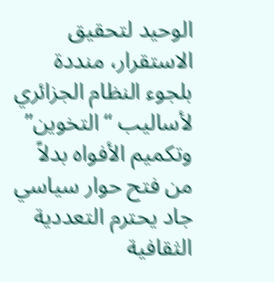الوحيد لتحقيق الاستقرار، منددة بلجوء النظام الجزائري لأساليب “التخوين” وتكميم الأفواه بدلاً من فتح حوار سياسي جاد يحترم التعددية الثقافية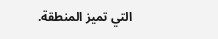التي تميز المنطقة.